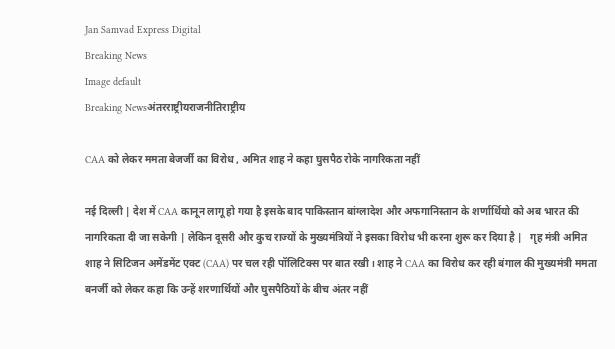Jan Samvad Express Digital
Breaking News
Image default
Breaking Newsअंतरराष्ट्रीयराजनीतिराष्ट्रीय

CAA को लेकर ममता बेजर्जी का विरोध , अमित शाह ने कहा घुसपैठ रोके नागरिकता नहीं

नई दिल्ली | देश में CAA कानून लागू हो गया है इसके बाद पाकिस्तान बांग्लादेश और अफगानिस्तान के शर्णार्थियो को अब भारत की नागरिकता दी जा सकेगी | लेकिन दूसरी और कुच राज्यों के मुख्यमंत्रियों ने इसका विरोध भी करना शुरू कर दिया है |   गृह मंत्री अमित शाह ने सिटिजन अमेंडमेंट एक्ट (CAA) पर चल रही पॉलिटिक्स पर बात रखी। शाह ने CAA का विरोध कर रही बंगाल की मुख्यमंत्री ममता बनर्जी को लेकर कहा कि उन्हें शरणार्थियों और घुसपैठियों के बीच अंतर नहीं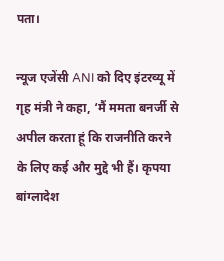पता।

न्यूज एजेंसी ANI को दिए इंटरव्यू में गृह मंत्री ने कहा, ‘मैं ममता बनर्जी से अपील करता हूं कि राजनीति करने के लिए कई और मुद्दे भी हैं। कृपया बांग्लादेश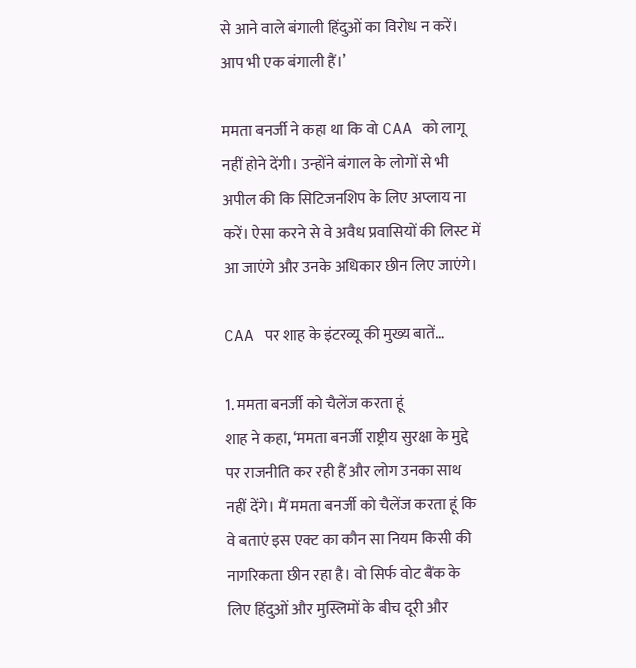से आने वाले बंगाली हिंदुओं का विरोध न करें। आप भी एक बंगाली हैं।’

ममता बनर्जी ने कहा था कि वो CAA को लागू नहीं होने देंगी। उन्होंने बंगाल के लोगों से भी अपील की कि सिटिजनशिप के लिए अप्लाय ना करें। ऐसा करने से वे अवैध प्रवासियों की लिस्ट में आ जाएंगे और उनके अधिकार छीन लिए जाएंगे।

CAA पर शाह के इंटरव्यू की मुख्य बातें…

1. ममता बनर्जी को चैलेंज करता हूं
शाह ने कहा, ‘ममता बनर्जी राष्ट्रीय सुरक्षा के मुद्दे पर राजनीति कर रही हैं और लोग उनका साथ नहीं देंगे। मैं ममता बनर्जी को चैलेंज करता हूं कि वे बताएं इस एक्ट का कौन सा नियम किसी की नागरिकता छीन रहा है। वो सिर्फ वोट बैंक के लिए हिंदुओं और मुस्लिमों के बीच दूरी और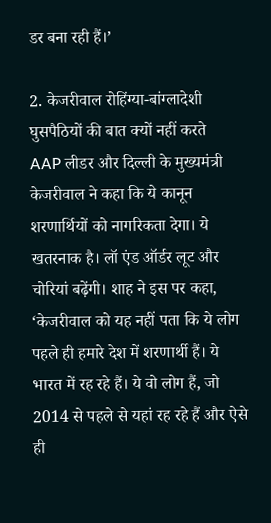डर बना रही हैं।’

2. केजरीवाल रोहिंग्या-बांग्लादेशी घुसपैठियों की बात क्यों नहीं करते
AAP लीडर और दिल्ली के मुख्यमंत्री केजरीवाल ने कहा कि ये कानून शरणार्थियों को नागरिकता देगा। ये खतरनाक है। लॉ एंड ऑर्डर लूट और चोरियां बढ़ेंगी। शाह ने इस पर कहा, ‘केजरीवाल को यह नहीं पता कि ये लोग पहले ही हमारे देश में शरणार्थी हैं। ये भारत में रह रहे हैं। ये वो लोग हैं, जो 2014 से पहले से यहां रह रहे हैं और ऐसे ही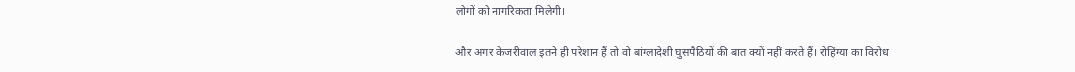लोगों को नागरिकता मिलेगी।

और अगर केजरीवाल इतने ही परेशान हैं तो वो बांग्लादेशी घुसपैठियों की बात क्यों नहीं करते हैं। रोहिंग्या का विरोध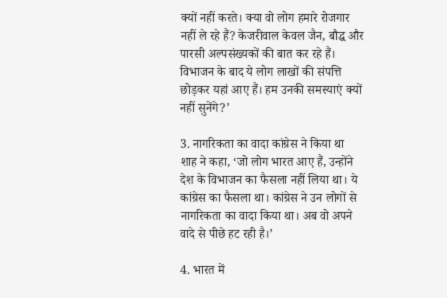क्यों नहीं करते। क्या वो लोग हमारे रोजगार नहीं ले रहे हैं? केजरीवाल केवल जैन, बौद्ध और पारसी अल्पसंख्यकों की बात कर रहे हैं। विभाजन के बाद ये लोग लाखों की संपत्ति छोड़कर यहां आए हैं। हम उनकी समस्याएं क्यों नहीं सुनेंगे?’

3. नागरिकता का वादा कांग्रेस ने किया था
शाह ने कहा, ‘जो लोग भारत आए हैं, उन्होंने देश के विभाजन का फैसला नहीं लिया था। ये कांग्रेस का फैसला था। कांग्रेस ने उन लोगों से नागरिकता का वादा किया था। अब वो अपने वादे से पीछे हट रही है।’

4. भारत में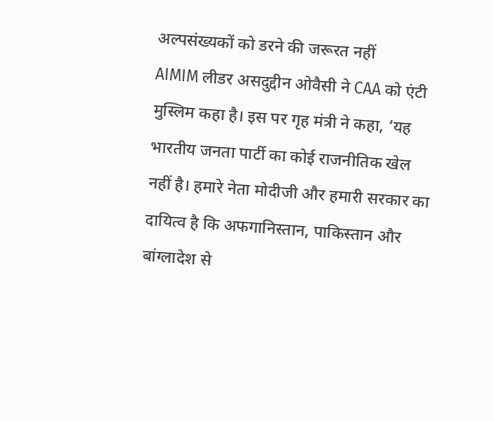अल्पसंख्यकों को डरने की जरूरत नहीं
AIMIM लीडर असदुद्दीन ओवैसी ने CAA को एंटी मुस्लिम कहा है। इस पर गृह मंत्री ने कहा, ‘यह भारतीय जनता पार्टी का कोई राजनीतिक खेल नहीं है। हमारे नेता मोदीजी और हमारी सरकार का दायित्व है कि अफगानिस्तान, पाकिस्तान और बांग्लादेश से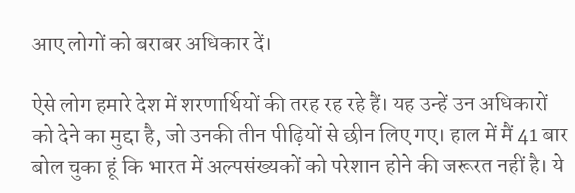आए लोगों को बराबर अधिकार दें।

ऐसे लोग हमारे देश में शरणार्थियों की तरह रह रहे हैं। यह उन्हें उन अधिकारों को देने का मुद्दा है, जो उनकी तीन पीढ़ियों से छीन लिए गए। हाल में मैं 41 बार बोल चुका हूं कि भारत में अल्पसंख्यकों को परेशान होने की जरूरत नहीं है। ये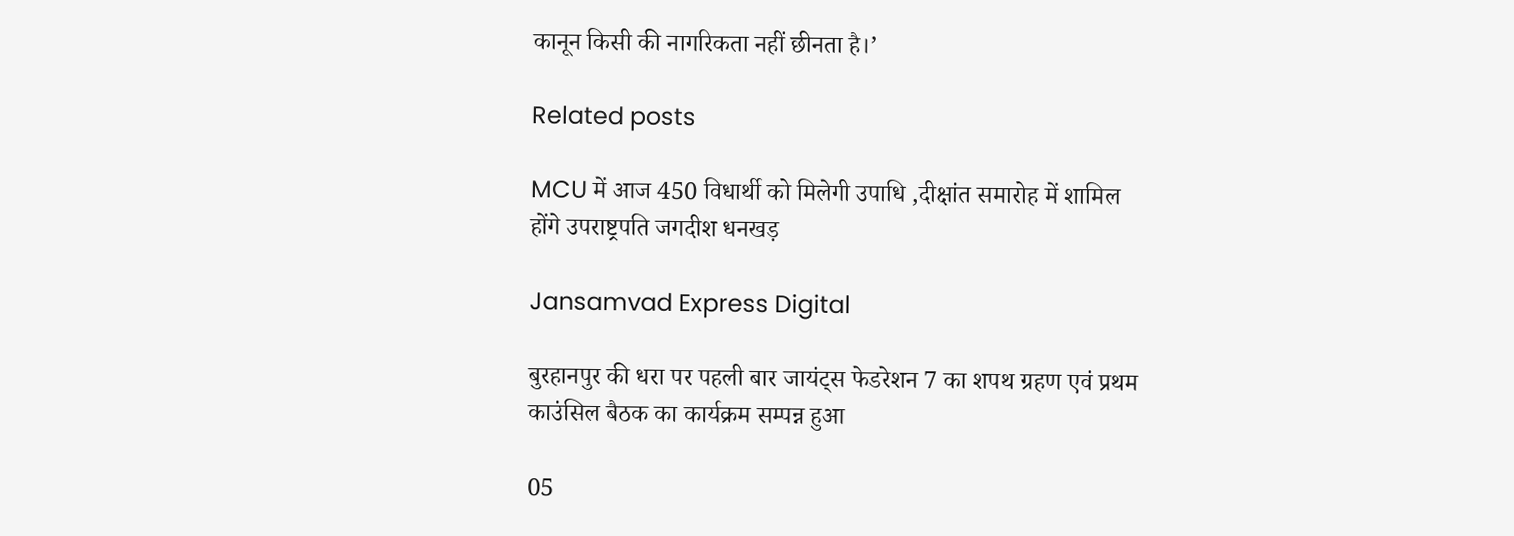कानून किसी की नागरिकता नहीं छीनता है।’

Related posts

MCU में आज 450 विधार्थी को मिलेगी उपाधि ,दीक्षांत समारोह में शामिल होंगे उपराष्ट्रपति जगदीश धनखड़

Jansamvad Express Digital

बुरहानपुर की धरा पर पहली बार जायंट्स फेडरेशन 7 का शपथ ग्रहण एवं प्रथम काउंसिल बैठक का कार्यक्रम सम्पन्न हुआ

05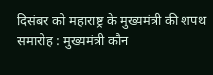दिसंबर को महाराष्ट्र के मुख्यमंत्री की शपथ समारोह : मुख्यमंत्री कौन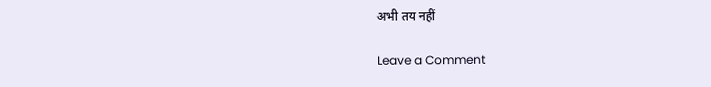अभी तय नहीं

Leave a Comment